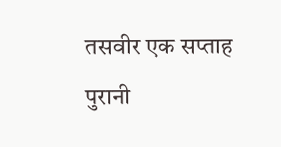तसवीर एक सप्ताह पुरानी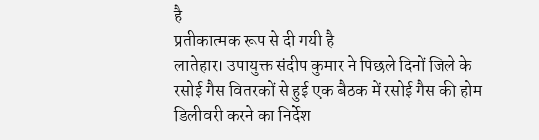है
प्रतीकात्मक रूप से दी गयी है
लातेहार। उपायुक्त संदीप कुमार ने पिछले दिनों जिले के रसोई गैस वितरकों से हुई एक बैठक में रसोई गैस की होम डिलीवरी करने का निर्देश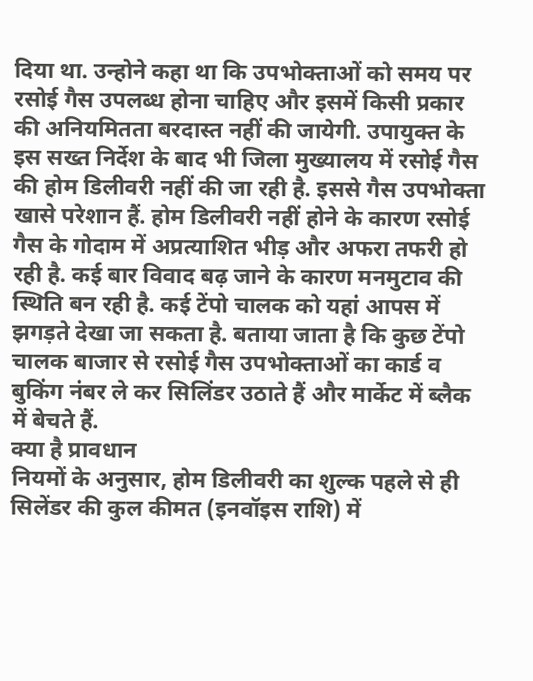दिया था. उन्होने कहा था कि उपभोक्ताओं को समय पर रसोई गैस उपलब्ध होना चाहिए और इसमें किसी प्रकार की अनियमितता बरदास्त नहीं की जायेगी. उपायुक्त के इस सख्त निर्देश के बाद भी जिला मुख्यालय में रसोई गैस की होम डिलीवरी नहीं की जा रही है. इससे गैस उपभोक्ता खासे परेशान हैं. होम डिलीवरी नहीं होने के कारण रसोई गैस के गोदाम में अप्रत्याशित भीड़ और अफरा तफरी हो रही है. कई बार विवाद बढ़ जाने के कारण मनमुटाव की स्थिति बन रही है. कई टेंपो चालक को यहां आपस में झगड़ते देखा जा सकता है. बताया जाता है कि कुछ टेंपो चालक बाजार से रसोई गैस उपभोक्ताओं का कार्ड व बुकिंग नंबर ले कर सिलिंडर उठाते हैं और मार्केट में ब्लैक में बेचते हैं.
क्या है प्रावधान
नियमों के अनुसार, होम डिलीवरी का शुल्क पहले से ही सिलेंडर की कुल कीमत (इनवॉइस राशि) में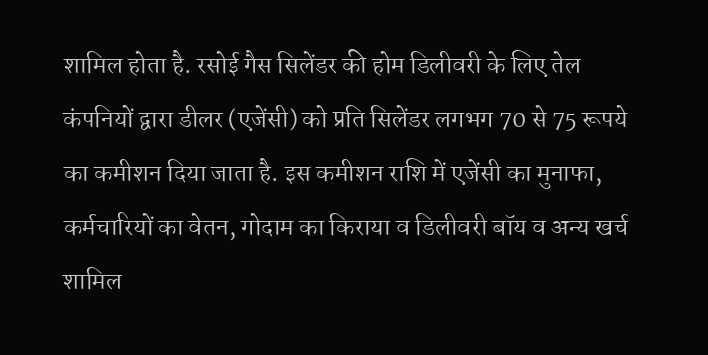शामिल होता है. रसोई गैस सिलेंडर की होम डिलीवरी के लिए तेल कंपनियों द्वारा डीलर (एजेंसी) को प्रति सिलेंडर लगभग 70 से 75 रूपये का कमीशन दिया जाता है. इस कमीशन राशि में एजेंसी का मुनाफा, कर्मचारियों का वेतन, गोदाम का किराया व डिलीवरी बॉय व अन्य खर्च शामिल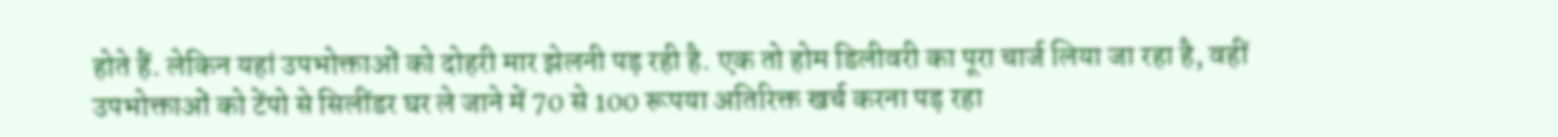होते हैं. लेकिन यहां उपभोक्ताओं को दोहरी मार झेलनी पड़ रही है. एक तो होम डिलीवरी का पूरा चार्ज लिया जा रहा है, वहीं उपभोक्ताओं को टेंपो से सिलींडर घर ले जाने में 70 से 100 रूपया अतिरिक्त खर्च करना पड़ रहा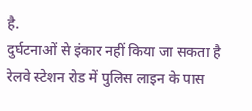है.
दुर्घटनाओं से इंकार नहीं किया जा सकता है
रेलवे स्टेशन रोड में पुलिस लाइन के पास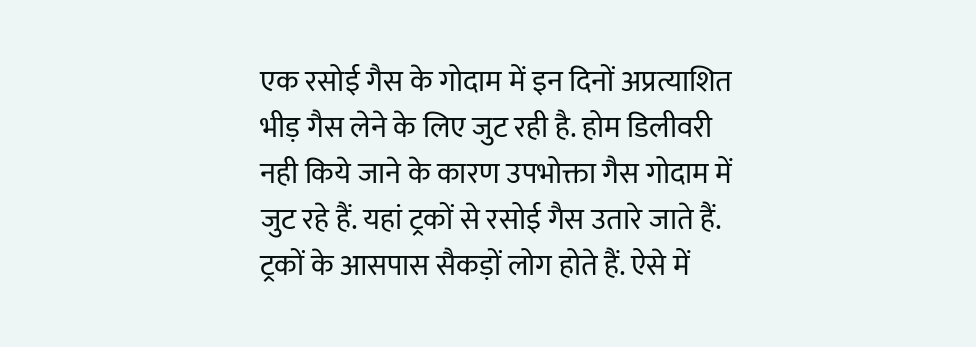एक रसोई गैस के गोदाम में इन दिनों अप्रत्याशित भीड़ गैस लेने के लिए जुट रही है. होम डिलीवरी नही किये जाने के कारण उपभोक्ता गैस गोदाम में जुट रहे हैं. यहां ट्रकों से रसोई गैस उतारे जाते हैं. ट्रकों के आसपास सैकड़ों लोग होते हैं. ऐसे में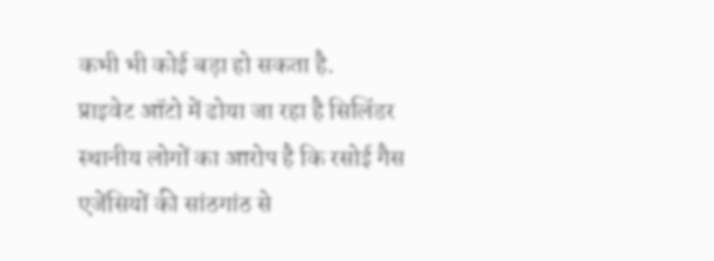कभी भी कोई बड़ा हो सकता है.
प्राइवेट ऑटो में ढोया जा रहा है सिलिंडर
स्थानीय लोगों का आरोप है कि रसोई गैस एजेंसियों की सांठगांठ से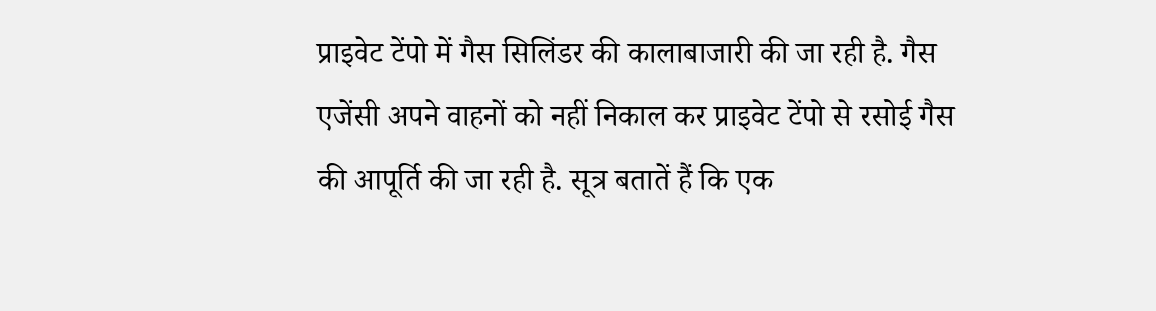प्राइवेट टेंपो में गैस सिलिंडर की कालाबाजारी की जा रही है. गैस एजेंसी अपने वाहनों को नहीं निकाल कर प्राइवेट टेंपो से रसोई गैस की आपूर्ति की जा रही है. सूत्र बतातें हैं कि एक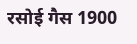रसोई गैस 1900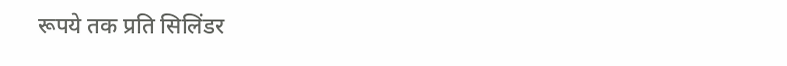रूपये तक प्रति सिलिंडर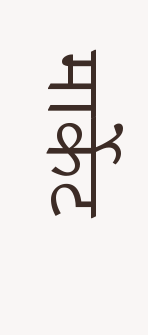मार्केट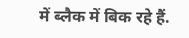में ब्लैक में बिक रहे हैं.